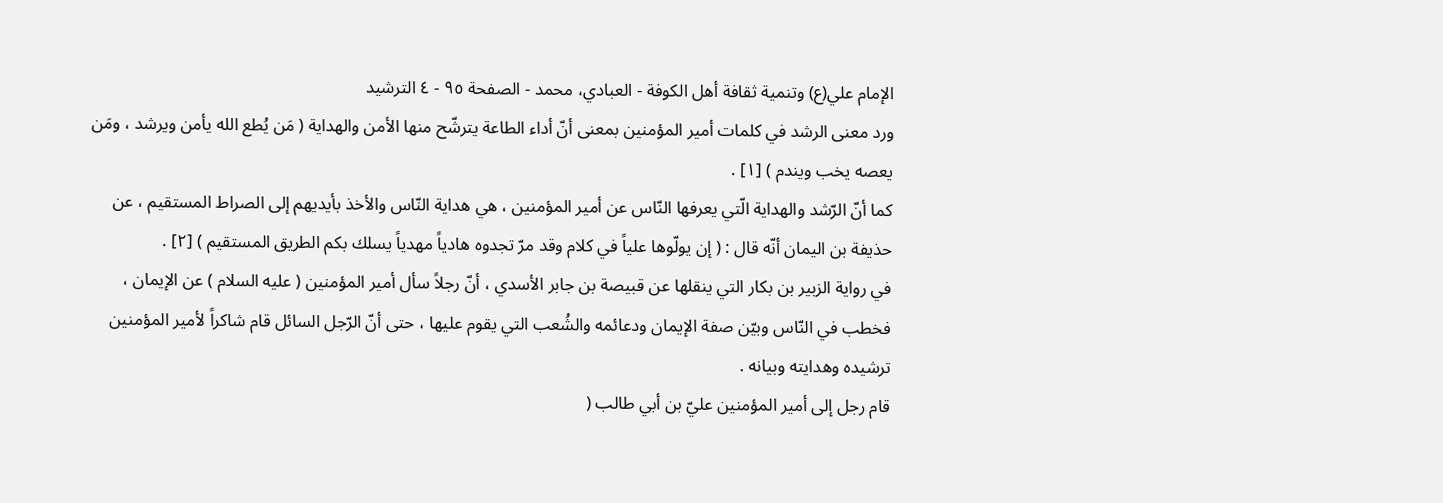الإمام علي(ع) وتنمية ثقافة أهل الكوفة - العبادي، محمد - الصفحة ٩٥ - ٤ الترشيد
ورد معنى الرشد في كلمات أمير المؤمنين بمعنى أنّ أداء الطاعة يترشّح منها الأمن والهداية ( مَن يُطع الله يأمن ويرشد ، ومَن يعصه يخب ويندم ) [١] .
كما أنّ الرّشد والهداية الّتي يعرفها النّاس عن أمير المؤمنين ، هي هداية النّاس والأخذ بأيديهم إلى الصراط المستقيم ، عن حذيفة بن اليمان أنّه قال : ( إن يولّوها علياً في كلام وقد مرّ تجدوه هادياً مهدياً يسلك بكم الطريق المستقيم ) [٢] .
في رواية الزبير بن بكار التي ينقلها عن قبيصة بن جابر الأسدي ، أنّ رجلاً سأل أمير المؤمنين ( عليه السلام ) عن الإيمان ، فخطب في النّاس وبيّن صفة الإيمان ودعائمه والشُعب التي يقوم عليها ، حتى أنّ الرّجل السائل قام شاكراً لأمير المؤمنين ترشيده وهدايته وبيانه .
قام رجل إلى أمير المؤمنين عليّ بن أبي طالب (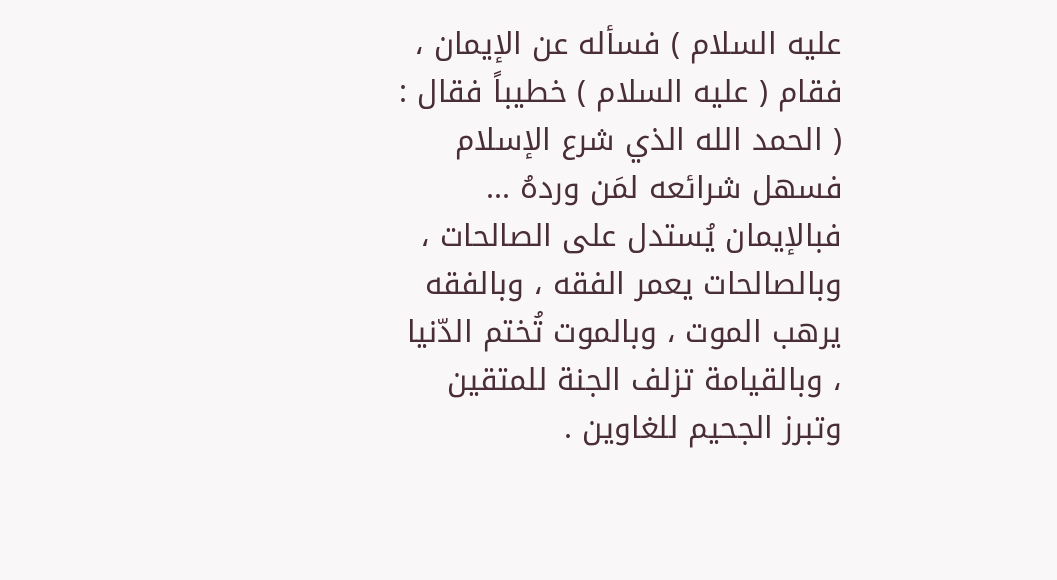عليه السلام ) فسأله عن الإيمان ، فقام ( عليه السلام ) خطيباً فقال : ( الحمد الله الذي شرع الإسلام فسهل شرائعه لمَن وردهُ ...
فبالإيمان يُستدل على الصالحات ، وبالصالحات يعمر الفقه ، وبالفقه يرهب الموت ، وبالموت تُختم الدّنيا ، وبالقيامة تزلف الجنة للمتقين وتبرز الجحيم للغاوين .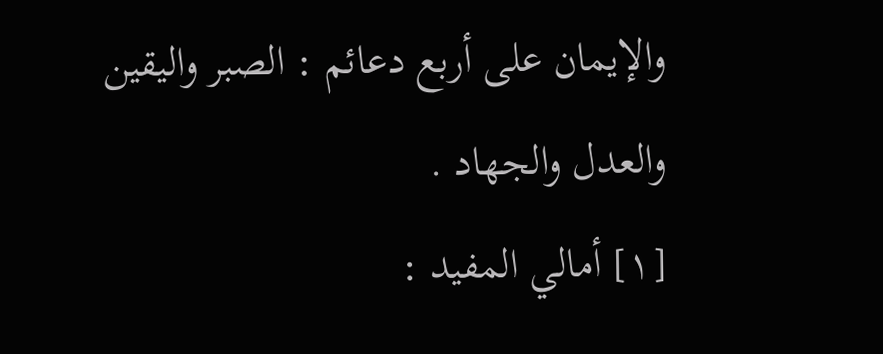والإيمان على أربع دعائم : الصبر واليقين والعدل والجهاد .
[١] أمالي المفيد :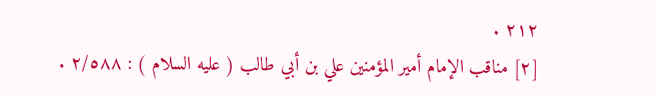٢١٢ .
[٢] مناقب الإمام أمير المؤمنين علي بن أبي طالب ( عليه السلام ) : ٢/٥٨٨ .